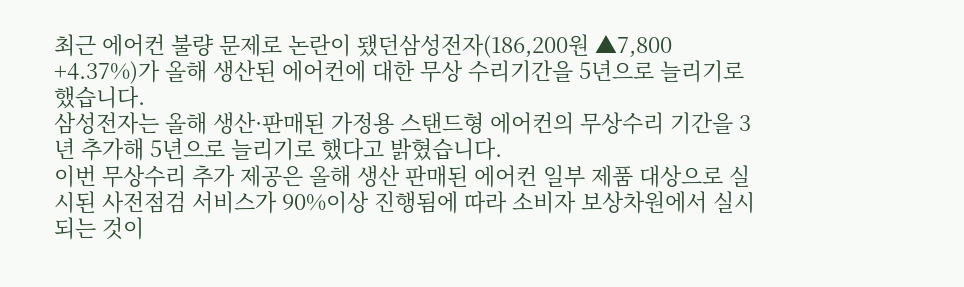최근 에어컨 불량 문제로 논란이 됐던삼성전자(186,200원 ▲7,800 +4.37%)가 올해 생산된 에어컨에 대한 무상 수리기간을 5년으로 늘리기로 했습니다.
삼성전자는 올해 생산·판매된 가정용 스탠드형 에어컨의 무상수리 기간을 3년 추가해 5년으로 늘리기로 했다고 밝혔습니다.
이번 무상수리 추가 제공은 올해 생산 판매된 에어컨 일부 제품 대상으로 실시된 사전점검 서비스가 90%이상 진행됨에 따라 소비자 보상차원에서 실시되는 것이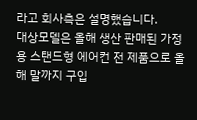라고 회사측은 설명했습니다.
대상모델은 올해 생산 판매된 가정용 스탠드형 에어컨 전 제품으로 올해 말까지 구입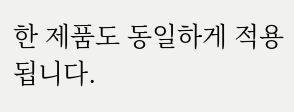한 제품도 동일하게 적용됩니다.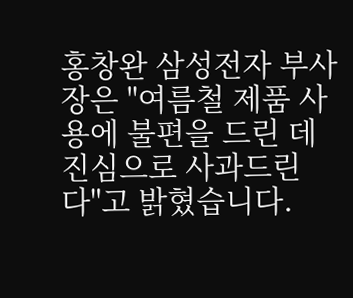홍창완 삼성전자 부사장은 "여름철 제품 사용에 불편을 드린 데 진심으로 사과드린다"고 밝혔습니다.